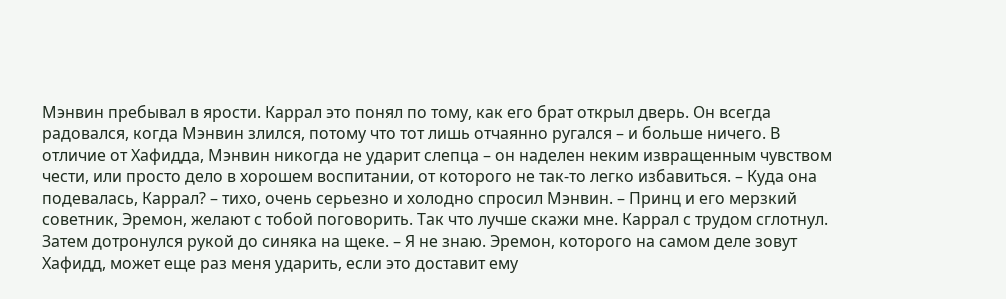Мэнвин пребывал в ярости. Каррал это понял по тому, как его брат открыл дверь. Он всегда радовался, когда Мэнвин злился, потому что тот лишь отчаянно ругался – и больше ничего. В отличие от Хафидда, Мэнвин никогда не ударит слепца – он наделен неким извращенным чувством чести, или просто дело в хорошем воспитании, от которого не так-то легко избавиться. – Куда она подевалась, Каррал? – тихо, очень серьезно и холодно спросил Мэнвин. – Принц и его мерзкий советник, Эремон, желают с тобой поговорить. Так что лучше скажи мне. Каррал с трудом сглотнул. Затем дотронулся рукой до синяка на щеке. – Я не знаю. Эремон, которого на самом деле зовут Хафидд, может еще раз меня ударить, если это доставит ему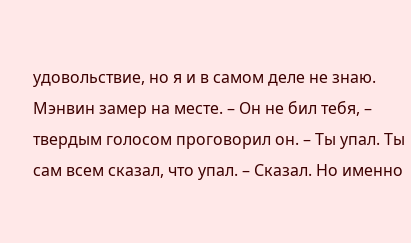удовольствие, но я и в самом деле не знаю. Мэнвин замер на месте. – Он не бил тебя, – твердым голосом проговорил он. – Ты упал. Ты сам всем сказал, что упал. – Сказал. Но именно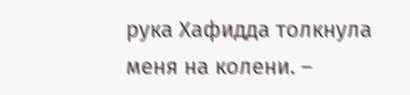рука Хафидда толкнула меня на колени. –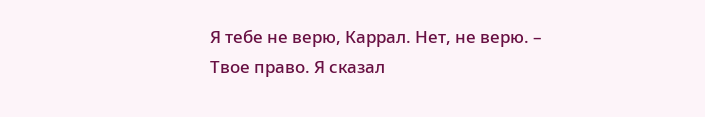Я тебе не верю, Каррал. Нет, не верю. – Твое право. Я сказал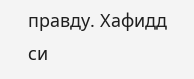правду. Хафидд си